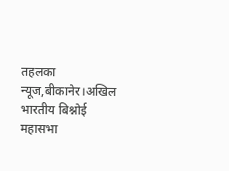तहलका न्यूज,बीकानेर।अखिल भारतीय बिश्नोई महासभा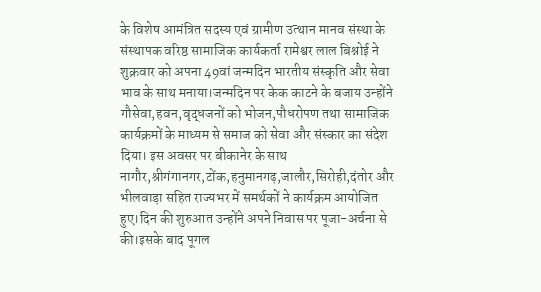के विशेष आमंत्रित सदस्य एवं ग्रामीण उत्थान मानव संस्था के संस्थापक वरिष्ठ सामाजिक कार्यकर्ता रामेश्वर लाल बिश्नोई ने शुक्रवार को अपना 49वां जन्मदिन भारतीय संस्कृति और सेवा भाव के साथ मनाया।जन्मदिन पर केक काटने के बजाय उन्होंने गौसेवा,हवन,वृद्धजनों को भोजन,पौधरोपण तथा सामाजिक कार्यक्रमों के माध्यम से समाज को सेवा और संस्कार का संदेश दिया। इस अवसर पर बीकानेर के साथ नागौर,श्रीगंगानगर,टोंक,हनुमानगढ़,जालौर,सिरोही,दंतोर और भीलवाड़ा सहित राज्यभर में समर्थकों ने कार्यक्रम आयोजित हुए।दिन की शुरुआत उन्होंने अपने निवास पर पूजा-अर्चना से की।इसके बाद पूगल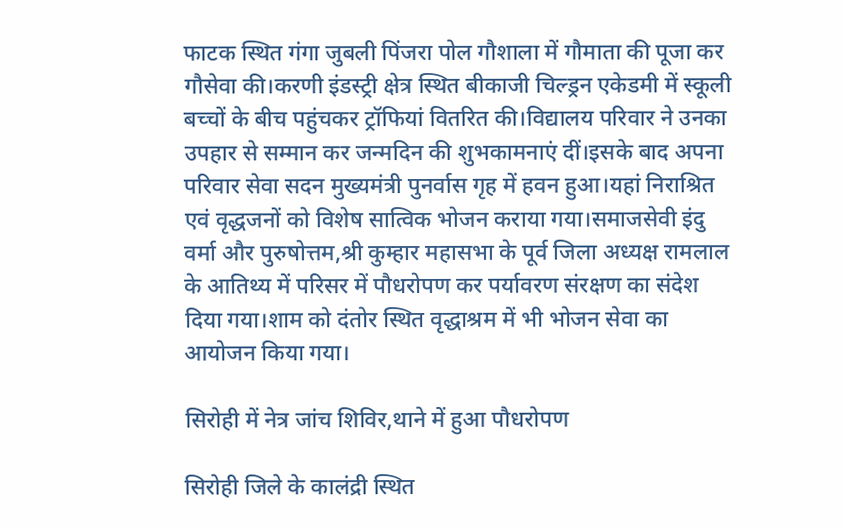फाटक स्थित गंगा जुबली पिंजरा पोल गौशाला में गौमाता की पूजा कर गौसेवा की।करणी इंडस्ट्री क्षेत्र स्थित बीकाजी चिल्ड्रन एकेडमी में स्कूली बच्चों के बीच पहुंचकर ट्रॉफियां वितरित की।विद्यालय परिवार ने उनका उपहार से सम्मान कर जन्मदिन की शुभकामनाएं दीं।इसके बाद अपना परिवार सेवा सदन मुख्यमंत्री पुनर्वास गृह में हवन हुआ।यहां निराश्रित एवं वृद्धजनों को विशेष सात्विक भोजन कराया गया।समाजसेवी इंदु वर्मा और पुरुषोत्तम,श्री कुम्हार महासभा के पूर्व जिला अध्यक्ष रामलाल के आतिथ्य में परिसर में पौधरोपण कर पर्यावरण संरक्षण का संदेश दिया गया।शाम को दंतोर स्थित वृद्धाश्रम में भी भोजन सेवा का आयोजन किया गया।

सिरोही में नेत्र जांच शिविर,थाने में हुआ पौधरोपण

सिरोही जिले के कालंद्री स्थित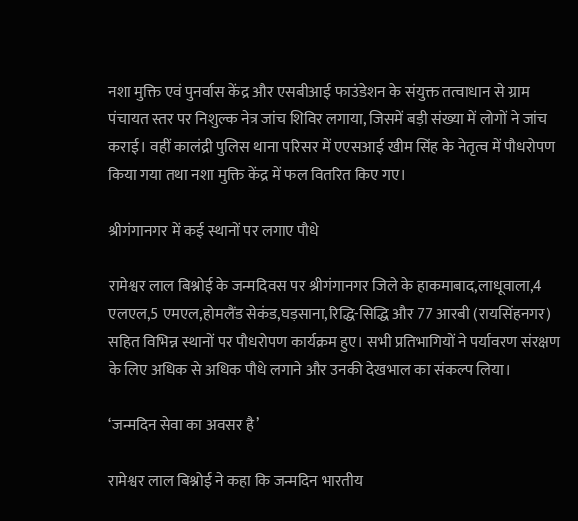नशा मुक्ति एवं पुनर्वास केंद्र और एसबीआई फाउंडेशन के संयुक्त तत्वाधान से ग्राम पंचायत स्तर पर निशुल्क नेत्र जांच शिविर लगाया, जिसमें बड़ी संख्या में लोगों ने जांच कराई। वहीं कालंद्री पुलिस थाना परिसर में एएसआई खीम सिंह के नेतृत्व में पौधरोपण किया गया तथा नशा मुक्ति केंद्र में फल वितरित किए गए।

श्रीगंगानगर में कई स्थानों पर लगाए पौधे

रामेश्वर लाल बिश्नोई के जन्मदिवस पर श्रीगंगानगर जिले के हाकमाबाद,लाधूवाला,4 एलएल,5 एमएल,होमलैंड सेकंड,घड़साना,रिद्धि-सिद्धि और 77 आरबी (रायसिंहनगर) सहित विभिन्न स्थानों पर पौधरोपण कार्यक्रम हुए। सभी प्रतिभागियों ने पर्यावरण संरक्षण के लिए अधिक से अधिक पौधे लगाने और उनकी देखभाल का संकल्प लिया।

‘जन्मदिन सेवा का अवसर है’

रामेश्वर लाल बिश्नोई ने कहा कि जन्मदिन भारतीय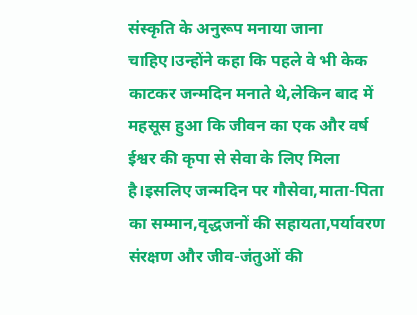संस्कृति के अनुरूप मनाया जाना चाहिए।उन्होंने कहा कि पहले वे भी केक काटकर जन्मदिन मनाते थे,लेकिन बाद में महसूस हुआ कि जीवन का एक और वर्ष ईश्वर की कृपा से सेवा के लिए मिला है।इसलिए जन्मदिन पर गौसेवा,माता-पिता का सम्मान,वृद्धजनों की सहायता,पर्यावरण संरक्षण और जीव-जंतुओं की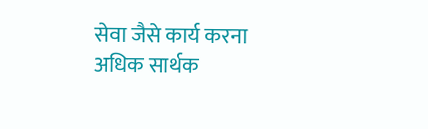सेवा जैसे कार्य करना अधिक सार्थक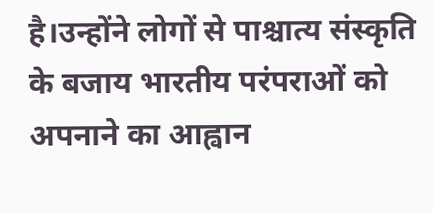है।उन्होंने लोगों से पाश्चात्य संस्कृति के बजाय भारतीय परंपराओं को अपनाने का आह्वान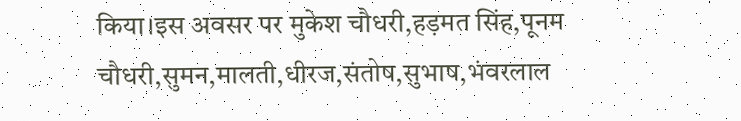किया।इस अवसर पर मुकेश चौधरी,हड़मत सिंह,पूनम चौधरी,सुमन,मालती,धीरज,संतोष,सुभाष,भंवरलाल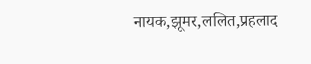नायक,झूमर,ललित,प्रहलाद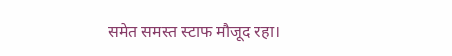समेत समस्त स्टाफ मौजूद रहा।